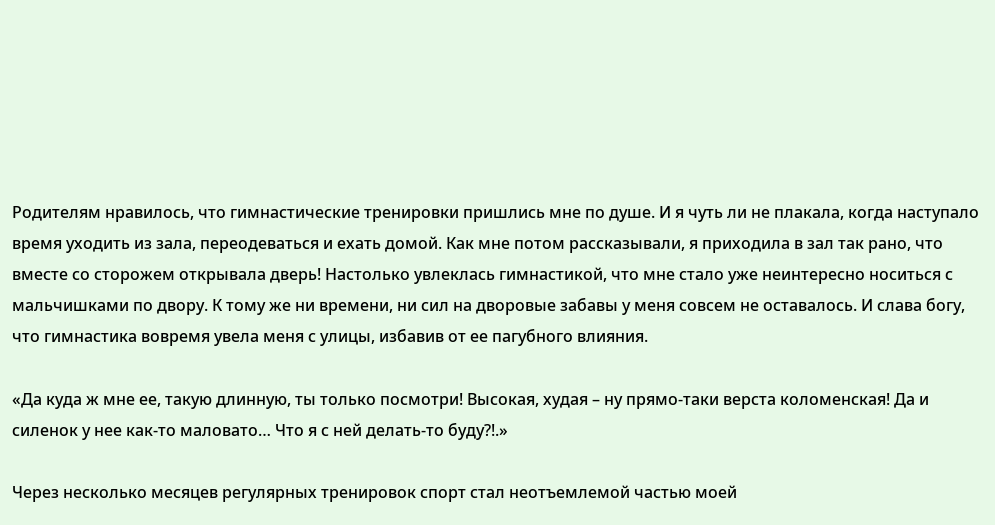Родителям нравилось, что гимнастические тренировки пришлись мне по душе. И я чуть ли не плакала, когда наступало время уходить из зала, переодеваться и ехать домой. Как мне потом рассказывали, я приходила в зал так рано, что вместе со сторожем открывала дверь! Настолько увлеклась гимнастикой, что мне стало уже неинтересно носиться с мальчишками по двору. К тому же ни времени, ни сил на дворовые забавы у меня совсем не оставалось. И слава богу, что гимнастика вовремя увела меня с улицы, избавив от ее пагубного влияния.

«Да куда ж мне ее, такую длинную, ты только посмотри! Высокая, худая – ну прямо-таки верста коломенская! Да и силенок у нее как-то маловато… Что я с ней делать-то буду?!.»

Через несколько месяцев регулярных тренировок спорт стал неотъемлемой частью моей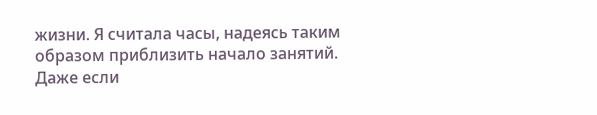жизни. Я считала часы, надеясь таким образом приблизить начало занятий. Даже если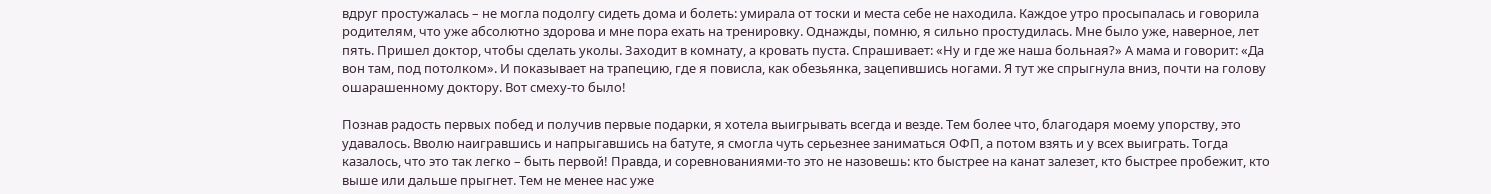вдруг простужалась – не могла подолгу сидеть дома и болеть: умирала от тоски и места себе не находила. Каждое утро просыпалась и говорила родителям, что уже абсолютно здорова и мне пора ехать на тренировку. Однажды, помню, я сильно простудилась. Мне было уже, наверное, лет пять. Пришел доктор, чтобы сделать уколы. Заходит в комнату, а кровать пуста. Спрашивает: «Ну и где же наша больная?» А мама и говорит: «Да вон там, под потолком». И показывает на трапецию, где я повисла, как обезьянка, зацепившись ногами. Я тут же спрыгнула вниз, почти на голову ошарашенному доктору. Вот смеху-то было!

Познав радость первых побед и получив первые подарки, я хотела выигрывать всегда и везде. Тем более что, благодаря моему упорству, это удавалось. Вволю наигравшись и напрыгавшись на батуте, я смогла чуть серьезнее заниматься ОФП, а потом взять и у всех выиграть. Тогда казалось, что это так легко – быть первой! Правда, и соревнованиями-то это не назовешь: кто быстрее на канат залезет, кто быстрее пробежит, кто выше или дальше прыгнет. Тем не менее нас уже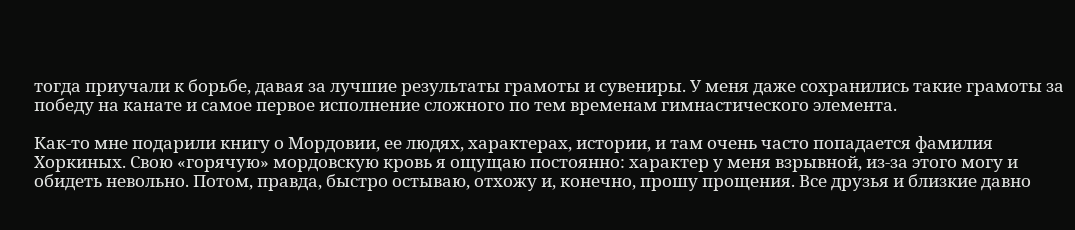тогда приучали к борьбе, давая за лучшие результаты грамоты и сувениры. У меня даже сохранились такие грамоты за победу на канате и самое первое исполнение сложного по тем временам гимнастического элемента.

Как-то мне подарили книгу о Мордовии, ее людях, характерах, истории, и там очень часто попадается фамилия Хоркиных. Свою «горячую» мордовскую кровь я ощущаю постоянно: характер у меня взрывной, из-за этого могу и обидеть невольно. Потом, правда, быстро остываю, отхожу и, конечно, прошу прощения. Все друзья и близкие давно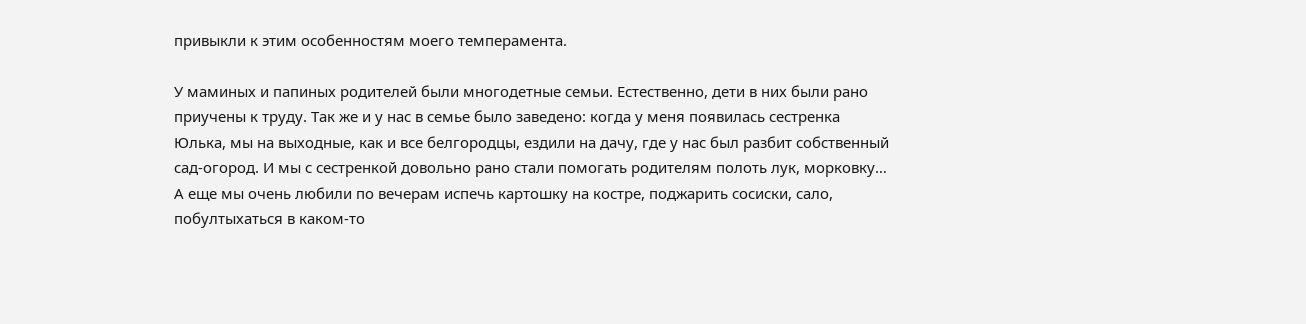привыкли к этим особенностям моего темперамента.

У маминых и папиных родителей были многодетные семьи. Естественно, дети в них были рано приучены к труду. Так же и у нас в семье было заведено: когда у меня появилась сестренка Юлька, мы на выходные, как и все белгородцы, ездили на дачу, где у нас был разбит собственный сад-огород. И мы с сестренкой довольно рано стали помогать родителям полоть лук, морковку… А еще мы очень любили по вечерам испечь картошку на костре, поджарить сосиски, сало, побултыхаться в каком-то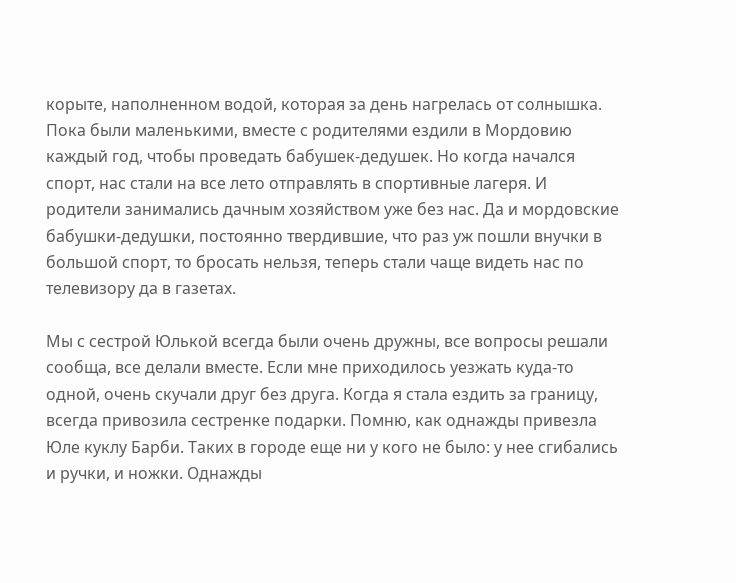корыте, наполненном водой, которая за день нагрелась от солнышка. Пока были маленькими, вместе с родителями ездили в Мордовию каждый год, чтобы проведать бабушек-дедушек. Но когда начался спорт, нас стали на все лето отправлять в спортивные лагеря. И родители занимались дачным хозяйством уже без нас. Да и мордовские бабушки-дедушки, постоянно твердившие, что раз уж пошли внучки в большой спорт, то бросать нельзя, теперь стали чаще видеть нас по телевизору да в газетах.

Мы с сестрой Юлькой всегда были очень дружны, все вопросы решали сообща, все делали вместе. Если мне приходилось уезжать куда-то одной, очень скучали друг без друга. Когда я стала ездить за границу, всегда привозила сестренке подарки. Помню, как однажды привезла Юле куклу Барби. Таких в городе еще ни у кого не было: у нее сгибались и ручки, и ножки. Однажды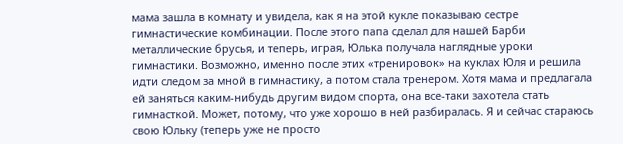мама зашла в комнату и увидела, как я на этой кукле показываю сестре гимнастические комбинации. После этого папа сделал для нашей Барби металлические брусья, и теперь, играя, Юлька получала наглядные уроки гимнастики. Возможно, именно после этих «тренировок» на куклах Юля и решила идти следом за мной в гимнастику, а потом стала тренером. Хотя мама и предлагала ей заняться каким-нибудь другим видом спорта, она все-таки захотела стать гимнасткой. Может, потому, что уже хорошо в ней разбиралась. Я и сейчас стараюсь свою Юльку (теперь уже не просто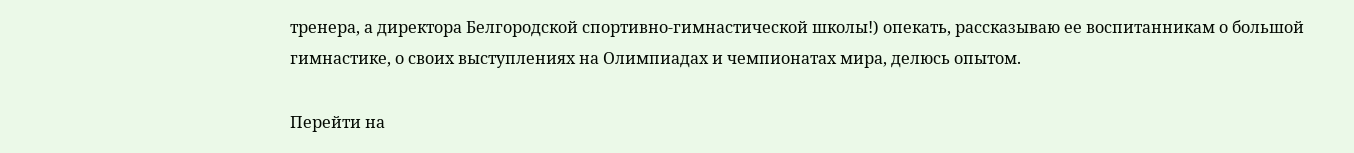тренера, а директора Белгородской спортивно-гимнастической школы!) опекать, рассказываю ее воспитанникам о большой гимнастике, о своих выступлениях на Олимпиадах и чемпионатах мира, делюсь опытом.

Перейти на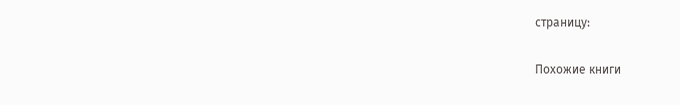страницу:

Похожие книги